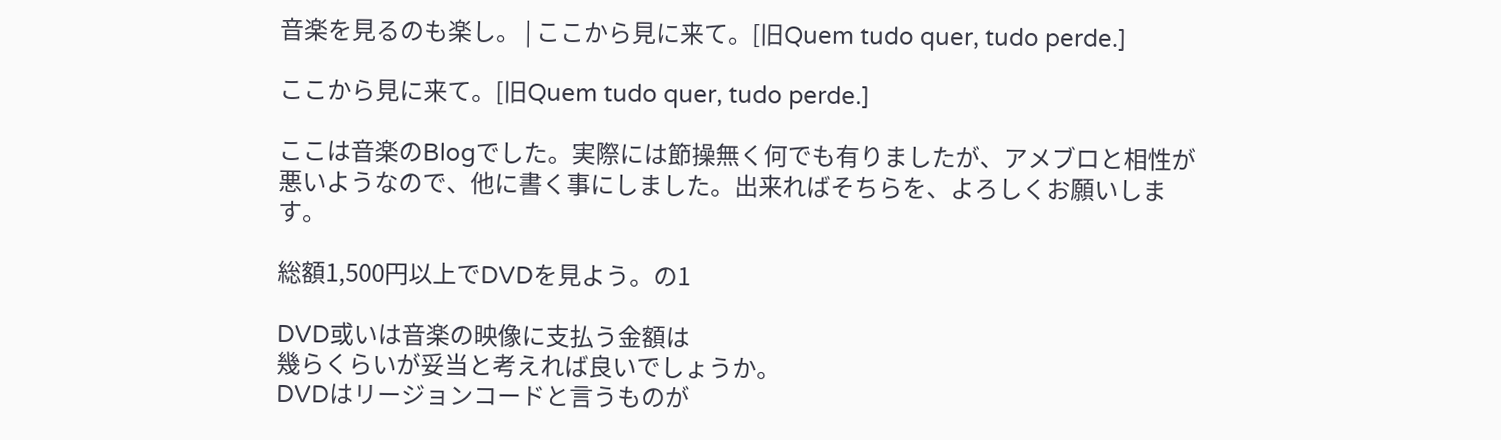音楽を見るのも楽し。 | ここから見に来て。[旧Quem tudo quer, tudo perde.]

ここから見に来て。[旧Quem tudo quer, tudo perde.]

ここは音楽のBlogでした。実際には節操無く何でも有りましたが、アメブロと相性が悪いようなので、他に書く事にしました。出来ればそちらを、よろしくお願いします。

総額1,500円以上でDVDを見よう。の1

DVD或いは音楽の映像に支払う金額は
幾らくらいが妥当と考えれば良いでしょうか。
DVDはリージョンコードと言うものが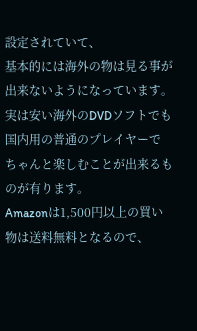設定されていて、
基本的には海外の物は見る事が出来ないようになっています。
実は安い海外のDVDソフトでも国内用の普通のプレイヤーで
ちゃんと楽しむことが出来るものが有ります。
Amazonは1,500円以上の買い物は送料無料となるので、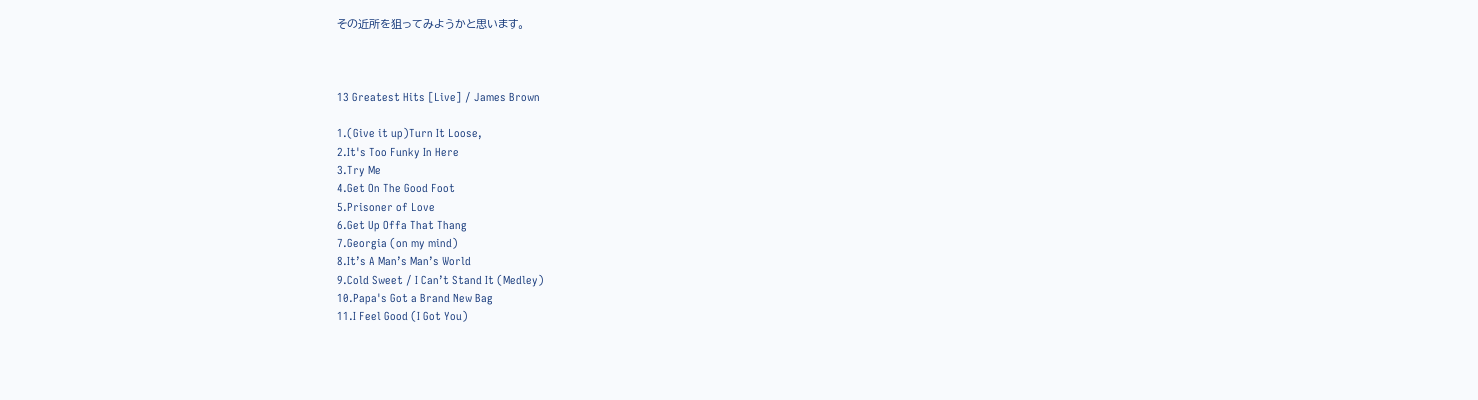その近所を狙ってみようかと思います。



13 Greatest Hits [Live] / James Brown

1.(Give it up)Turn It Loose,
2.It's Too Funky In Here
3.Try Me
4.Get On The Good Foot
5.Prisoner of Love
6.Get Up Offa That Thang
7.Georgia (on my mind)
8.It’s A Man’s Man’s World
9.Cold Sweet / I Can’t Stand It (Medley)
10.Papa's Got a Brand New Bag
11.I Feel Good (I Got You)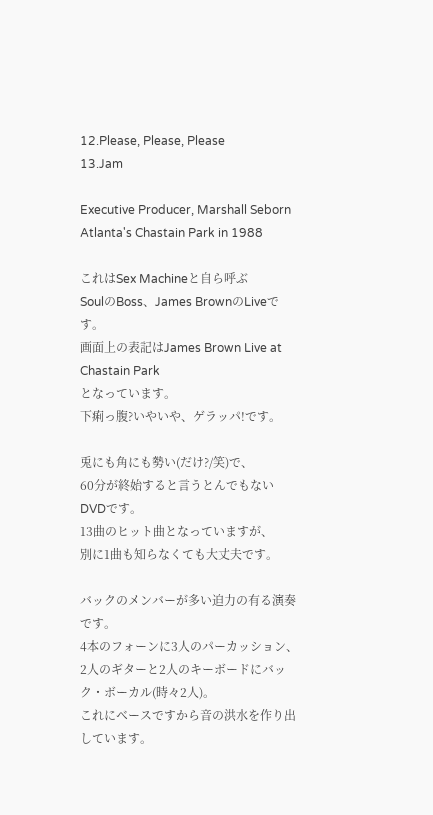12.Please, Please, Please
13.Jam

Executive Producer, Marshall Seborn
Atlanta's Chastain Park in 1988

これはSex Machineと自ら呼ぶ
SoulのBoss、James BrownのLiveです。
画面上の表記はJames Brown Live at Chastain Park
となっています。
下痢っ腹?いやいや、ゲラッパ!です。

兎にも角にも勢い(だけ?/笑)で、
60分が終始すると言うとんでもないDVDです。
13曲のヒット曲となっていますが、
別に1曲も知らなくても大丈夫です。

バックのメンバーが多い迫力の有る演奏です。
4本のフォーンに3人のパーカッション、
2人のギターと2人のキーボードにバック・ボーカル(時々2人)。
これにベースですから音の洪水を作り出しています。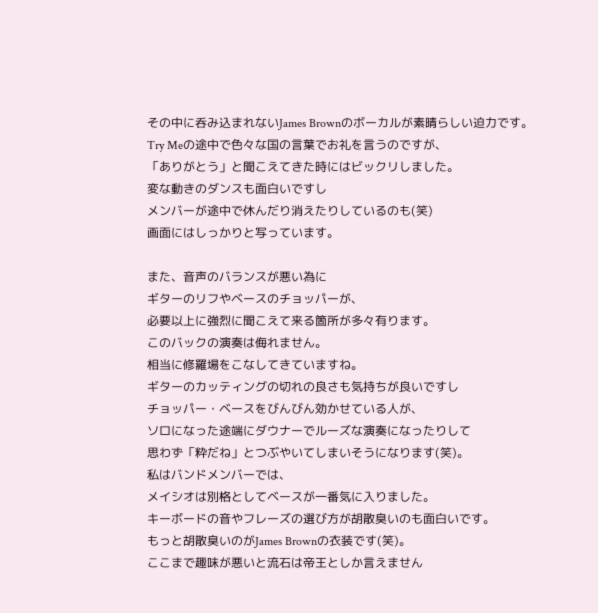その中に呑み込まれないJames Brownのボーカルが素晴らしい迫力です。
Try Meの途中で色々な国の言葉でお礼を言うのですが、
「ありがとう」と聞こえてきた時にはビックリしました。
変な動きのダンスも面白いですし
メンバーが途中で休んだり消えたりしているのも(笑)
画面にはしっかりと写っています。

また、音声のバランスが悪い為に
ギターのリフやベースのチョッパーが、
必要以上に強烈に聞こえて来る箇所が多々有ります。
このバックの演奏は侮れません。
相当に修羅場をこなしてきていますね。
ギターのカッティングの切れの良さも気持ちが良いですし
チョッパー・ベースをびんびん効かせている人が、
ソロになった途端にダウナーでルーズな演奏になったりして
思わず「粋だね」とつぶやいてしまいそうになります(笑)。
私はバンドメンバーでは、
メイシオは別格としてベースが一番気に入りました。
キーボードの音やフレーズの選び方が胡散臭いのも面白いです。
もっと胡散臭いのがJames Brownの衣装です(笑)。
ここまで趣味が悪いと流石は帝王としか言えません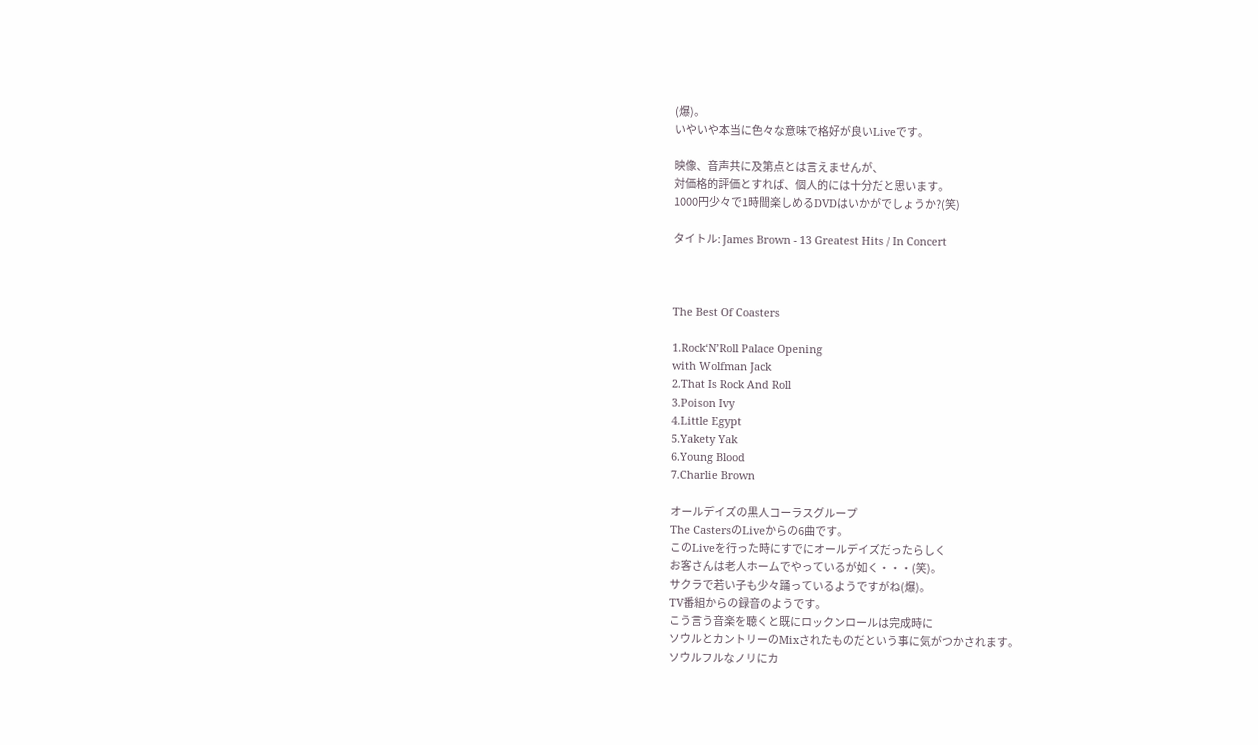(爆)。
いやいや本当に色々な意味で格好が良いLiveです。

映像、音声共に及第点とは言えませんが、
対価格的評価とすれば、個人的には十分だと思います。
1000円少々で1時間楽しめるDVDはいかがでしょうか?(笑)

タイトル: James Brown - 13 Greatest Hits / In Concert



The Best Of Coasters

1.Rock‘N’Roll Palace Opening
with Wolfman Jack
2.That Is Rock And Roll
3.Poison Ivy
4.Little Egypt
5.Yakety Yak
6.Young Blood
7.Charlie Brown

オールデイズの黒人コーラスグループ
The CastersのLiveからの6曲です。
このLiveを行った時にすでにオールデイズだったらしく
お客さんは老人ホームでやっているが如く・・・(笑)。
サクラで若い子も少々踊っているようですがね(爆)。
TV番組からの録音のようです。
こう言う音楽を聴くと既にロックンロールは完成時に
ソウルとカントリーのMixされたものだという事に気がつかされます。
ソウルフルなノリにカ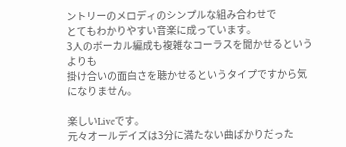ントリーのメロディのシンプルな組み合わせで
とてもわかりやすい音楽に成っています。
3人のボーカル編成も複雑なコーラスを聞かせるというよりも
掛け合いの面白さを聴かせるというタイプですから気になりません。

楽しいLiveです。
元々オールデイズは3分に満たない曲ばかりだった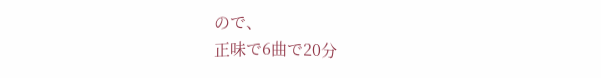ので、
正味で6曲で20分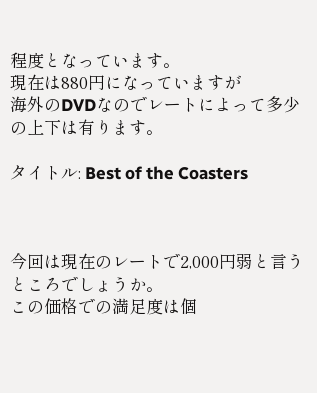程度となっています。
現在は880円になっていますが
海外のDVDなのでレートによって多少の上下は有ります。

タイトル: Best of the Coasters



今回は現在のレートで2,000円弱と言うところでしょうか。
この価格での満足度は個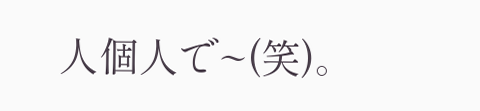人個人で~(笑)。